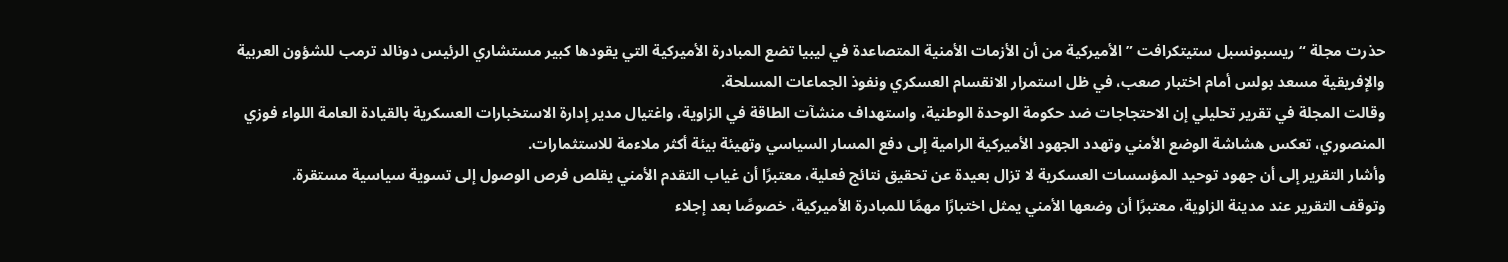حذرت مجلة “ريسبونسبل ستيتكرافت ” الأميركية من أن الأزمات الأمنية المتصاعدة في ليبيا تضع المبادرة الأميركية التي يقودها كبير مستشاري الرئيس دونالد ترمب للشؤون العربية والإفريقية مسعد بولس أمام اختبار صعب، في ظل استمرار الانقسام العسكري ونفوذ الجماعات المسلحة.
وقالت المجلة في تقرير تحليلي إن الاحتجاجات ضد حكومة الوحدة الوطنية، واستهداف منشآت الطاقة في الزاوية، واغتيال مدير إدارة الاستخبارات العسكرية بالقيادة العامة اللواء فوزي المنصوري، تعكس هشاشة الوضع الأمني وتهدد الجهود الأميركية الرامية إلى دفع المسار السياسي وتهيئة بيئة أكثر ملاءمة للاستثمارات.
وأشار التقرير إلى أن جهود توحيد المؤسسات العسكرية لا تزال بعيدة عن تحقيق نتائج فعلية، معتبرًا أن غياب التقدم الأمني يقلص فرص الوصول إلى تسوية سياسية مستقرة.
وتوقف التقرير عند مدينة الزاوية، معتبرًا أن وضعها الأمني يمثل اختبارًا مهمًا للمبادرة الأميركية، خصوصًا بعد إجلاء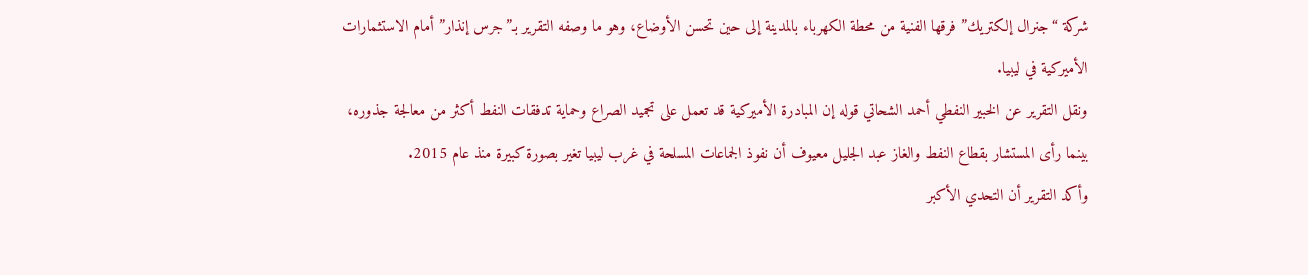شركة “جنرال إلكتريك” فرقها الفنية من محطة الكهرباء بالمدينة إلى حين تحسن الأوضاع، وهو ما وصفه التقرير بـ”جرس إنذار” أمام الاستثمارات الأميركية في ليبيا.
ونقل التقرير عن الخبير النفطي أحمد الشحاتي قوله إن المبادرة الأميركية قد تعمل على تجميد الصراع وحماية تدفقات النفط أكثر من معالجة جذوره، بينما رأى المستشار بقطاع النفط والغاز عبد الجليل معيوف أن نفوذ الجماعات المسلحة في غرب ليبيا تغير بصورة كبيرة منذ عام 2015.
وأكد التقرير أن التحدي الأكبر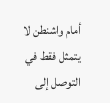أمام واشنطن لا يتمثل فقط في التوصل إلى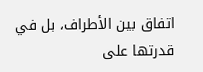اتفاق بين الأطراف، بل في قدرتها على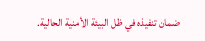ضمان تنفيذه في ظل البيئة الأمنية الحالية.